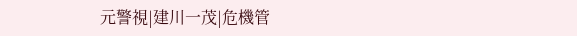元警視|建川一茂|危機管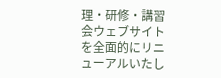理・研修・講習会ウェブサイトを全面的にリニューアルいたし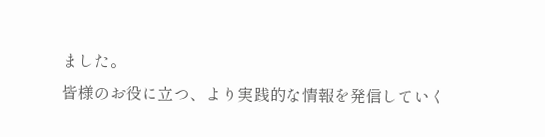ました。
皆様のお役に立つ、より実践的な情報を発信していく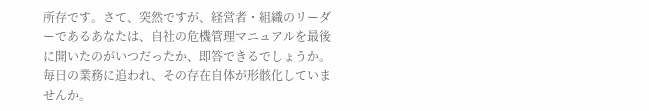所存です。さて、突然ですが、経営者・組織のリーダーであるあなたは、自社の危機管理マニュアルを最後に開いたのがいつだったか、即答できるでしょうか。毎日の業務に追われ、その存在自体が形骸化していませんか。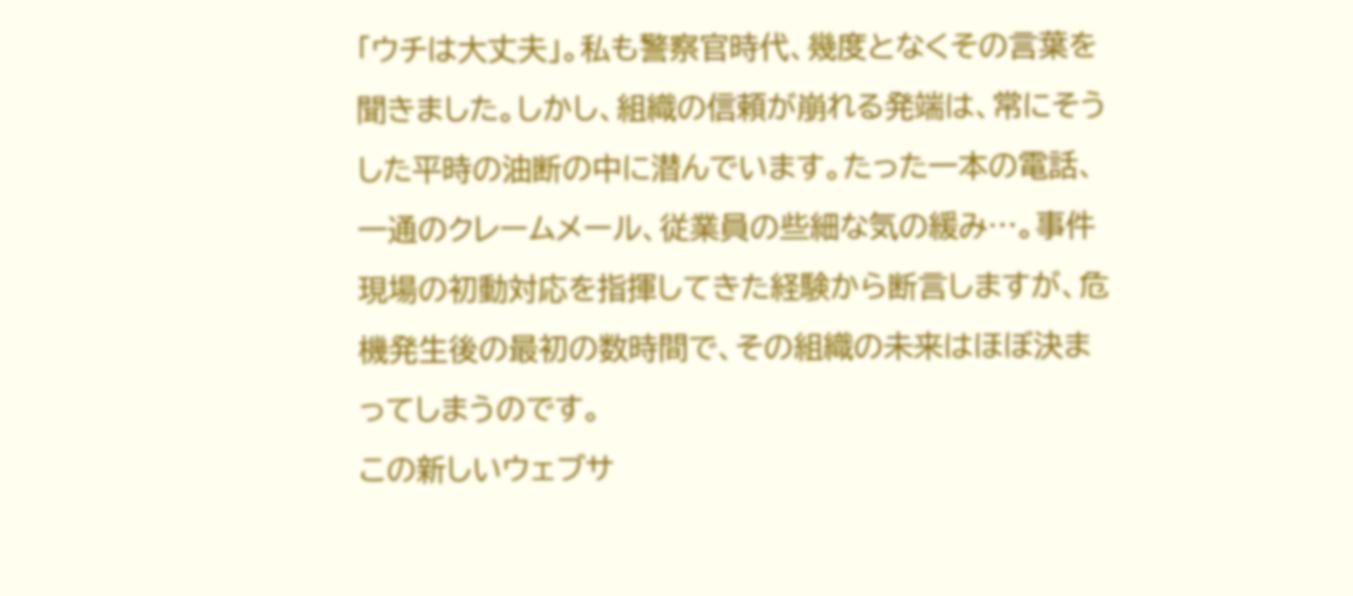「ウチは大丈夫」。私も警察官時代、幾度となくその言葉を聞きました。しかし、組織の信頼が崩れる発端は、常にそうした平時の油断の中に潜んでいます。たった一本の電話、一通のクレームメール、従業員の些細な気の緩み…。事件現場の初動対応を指揮してきた経験から断言しますが、危機発生後の最初の数時間で、その組織の未来はほぼ決まってしまうのです。
この新しいウェブサ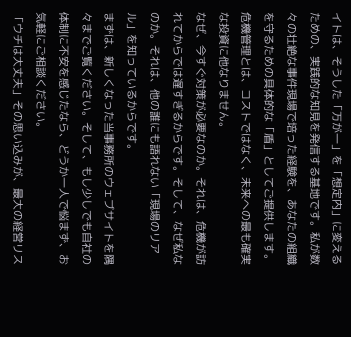イトは、そうした「万が一」を「想定内」に変えるための、実践的な知見を発信する基地です。私が数々の壮絶な事件現場で培った経験を、あなたの組織を守るための具体的な「盾」としてご提供します。危機管理とは、コストではなく、未来への最も確実な投資に他なりません。
なぜ、今すぐ対策が必要なのか。それは、危機が訪れてからでは遅すぎるからです。そして、なぜ私なのか。それは、他の誰にも語れない「現場のリアル」を知っているからです。
まずは、新しくなった当事務所のウェブサイトを隅々までご覧ください。そして、もし少しでも自社の体制に不安を感じたなら、どうか一人で悩まず、お気軽にご相談ください。
「ウチは大丈夫」その思い込みが、最大の経営リス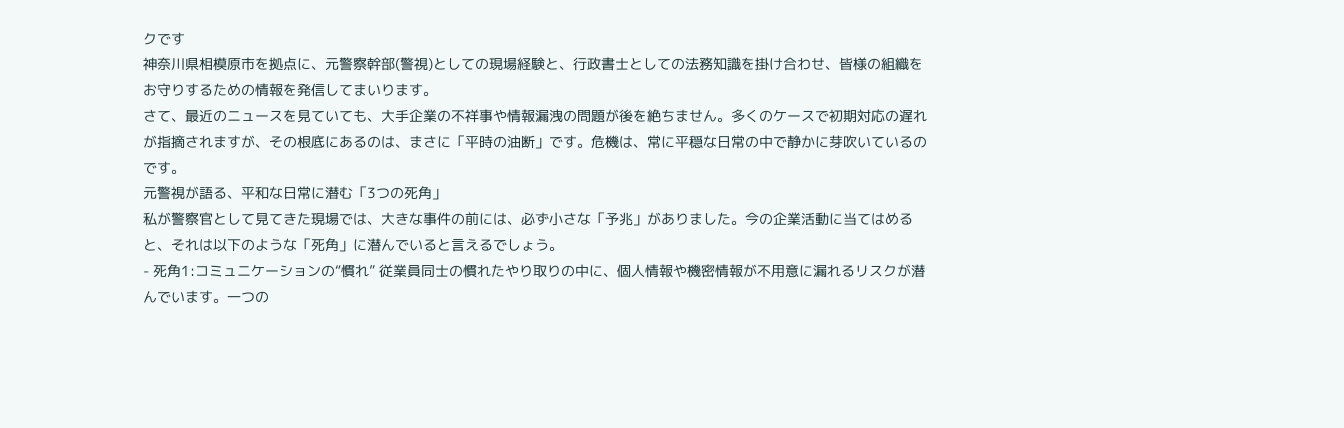クです
神奈川県相模原市を拠点に、元警察幹部(警視)としての現場経験と、行政書士としての法務知識を掛け合わせ、皆様の組織をお守りするための情報を発信してまいります。
さて、最近のニュースを見ていても、大手企業の不祥事や情報漏洩の問題が後を絶ちません。多くのケースで初期対応の遅れが指摘されますが、その根底にあるのは、まさに「平時の油断」です。危機は、常に平穏な日常の中で静かに芽吹いているのです。
元警視が語る、平和な日常に潜む「3つの死角」
私が警察官として見てきた現場では、大きな事件の前には、必ず小さな「予兆」がありました。今の企業活動に当てはめると、それは以下のような「死角」に潜んでいると言えるでしょう。
- 死角1:コミュニケーションの“慣れ” 従業員同士の慣れたやり取りの中に、個人情報や機密情報が不用意に漏れるリスクが潜んでいます。一つの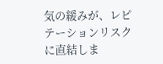気の緩みが、レピテーションリスクに直結しま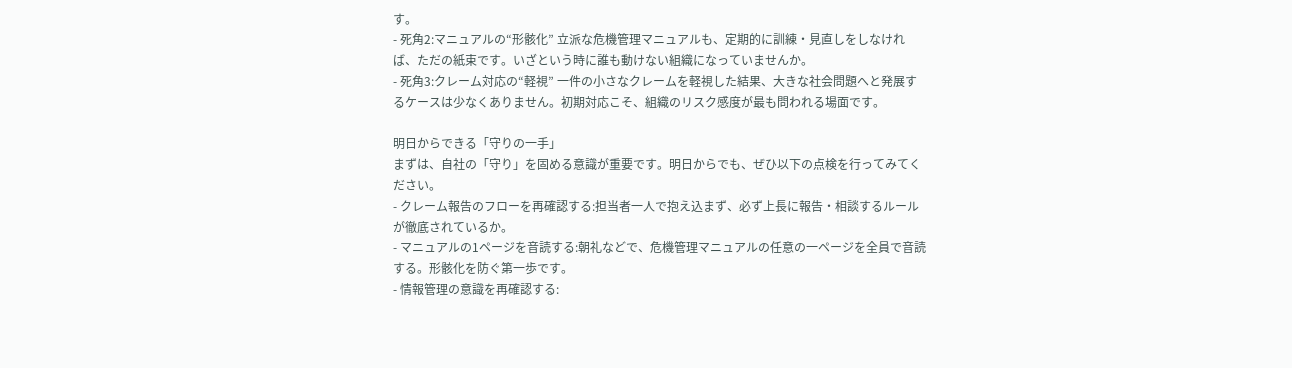す。
- 死角2:マニュアルの“形骸化” 立派な危機管理マニュアルも、定期的に訓練・見直しをしなければ、ただの紙束です。いざという時に誰も動けない組織になっていませんか。
- 死角3:クレーム対応の“軽視” 一件の小さなクレームを軽視した結果、大きな社会問題へと発展するケースは少なくありません。初期対応こそ、組織のリスク感度が最も問われる場面です。

明日からできる「守りの一手」
まずは、自社の「守り」を固める意識が重要です。明日からでも、ぜひ以下の点検を行ってみてください。
- クレーム報告のフローを再確認する:担当者一人で抱え込まず、必ず上長に報告・相談するルールが徹底されているか。
- マニュアルの1ページを音読する:朝礼などで、危機管理マニュアルの任意の一ページを全員で音読する。形骸化を防ぐ第一歩です。
- 情報管理の意識を再確認する: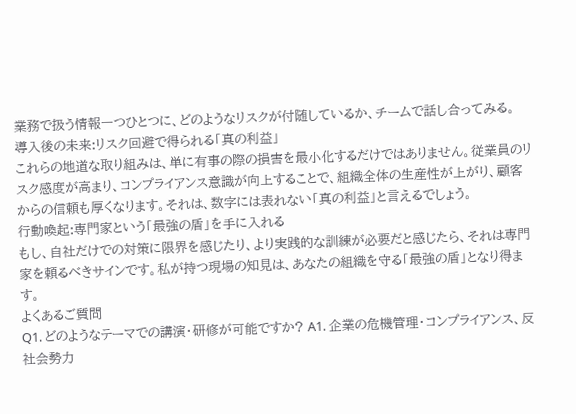業務で扱う情報一つひとつに、どのようなリスクが付随しているか、チームで話し合ってみる。
導入後の未来:リスク回避で得られる「真の利益」
これらの地道な取り組みは、単に有事の際の損害を最小化するだけではありません。従業員のリスク感度が高まり、コンプライアンス意識が向上することで、組織全体の生産性が上がり、顧客からの信頼も厚くなります。それは、数字には表れない「真の利益」と言えるでしょう。
行動喚起:専門家という「最強の盾」を手に入れる
もし、自社だけでの対策に限界を感じたり、より実践的な訓練が必要だと感じたら、それは専門家を頼るべきサインです。私が持つ現場の知見は、あなたの組織を守る「最強の盾」となり得ます。
よくあるご質問
Q1. どのようなテーマでの講演・研修が可能ですか? A1. 企業の危機管理・コンプライアンス、反社会勢力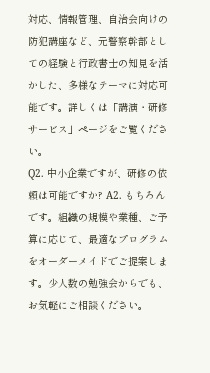対応、情報管理、自治会向けの防犯講座など、元警察幹部としての経験と行政書士の知見を活かした、多様なテーマに対応可能です。詳しくは「講演・研修サービス」ページをご覧ください。
Q2. 中小企業ですが、研修の依頼は可能ですか? A2. もちろんです。組織の規模や業種、ご予算に応じて、最適なプログラムをオーダーメイドでご提案します。少人数の勉強会からでも、お気軽にご相談ください。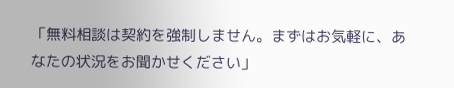「無料相談は契約を強制しません。まずはお気軽に、あなたの状況をお聞かせください」